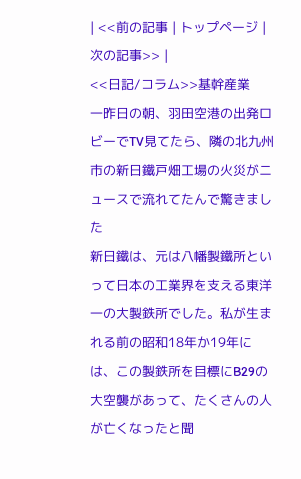| <<前の記事 | トップページ | 次の記事>> |
<<日記/コラム>>基幹産業
一昨日の朝、羽田空港の出発ロビーでTV見てたら、隣の北九州市の新日鐵戸畑工場の火災がニュースで流れてたんで驚きました
新日鐵は、元は八幡製鐵所といって日本の工業界を支える東洋一の大製鉄所でした。私が生まれる前の昭和18年か19年には、この製鉄所を目標にB29の大空襲があって、たくさんの人が亡くなったと聞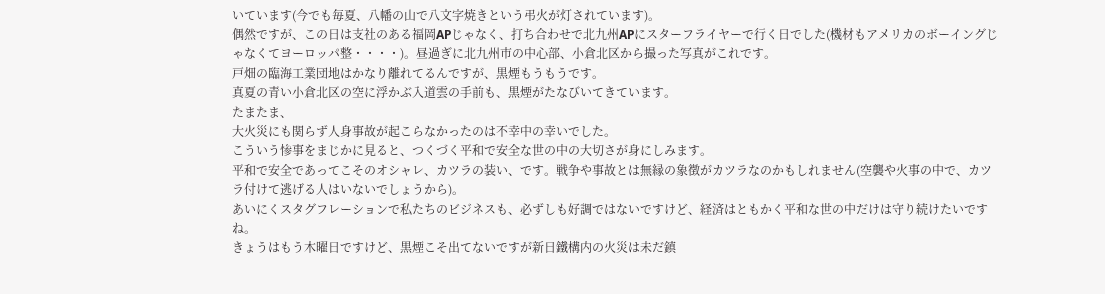いています(今でも毎夏、八幡の山で八文字焼きという弔火が灯されています)。
偶然ですが、この日は支社のある福岡APじゃなく、打ち合わせで北九州APにスターフライヤーで行く日でした(機材もアメリカのボーイングじゃなくてヨーロッパ整・・・・)。昼過ぎに北九州市の中心部、小倉北区から撮った写真がこれです。
戸畑の臨海工業団地はかなり離れてるんですが、黒煙もうもうです。
真夏の青い小倉北区の空に浮かぶ入道雲の手前も、黒煙がたなびいてきています。
たまたま、
大火災にも関らず人身事故が起こらなかったのは不幸中の幸いでした。
こういう惨事をまじかに見ると、つくづく平和で安全な世の中の大切さが身にしみます。
平和で安全であってこそのオシャレ、カツラの装い、です。戦争や事故とは無縁の象徴がカツラなのかもしれません(空襲や火事の中で、カツラ付けて逃げる人はいないでしょうから)。
あいにくスタグフレーションで私たちのビジネスも、必ずしも好調ではないですけど、経済はともかく平和な世の中だけは守り続けたいですね。
きょうはもう木曜日ですけど、黒煙こそ出てないですが新日鐵構内の火災は未だ鎮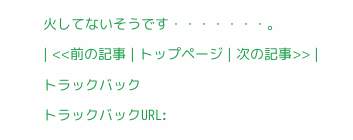火してないそうです・・・・・・・。
| <<前の記事 | トップページ | 次の記事>> |
トラックバック
トラックバックURL: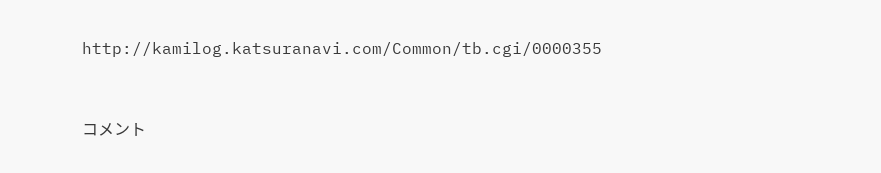http://kamilog.katsuranavi.com/Common/tb.cgi/0000355


コメント